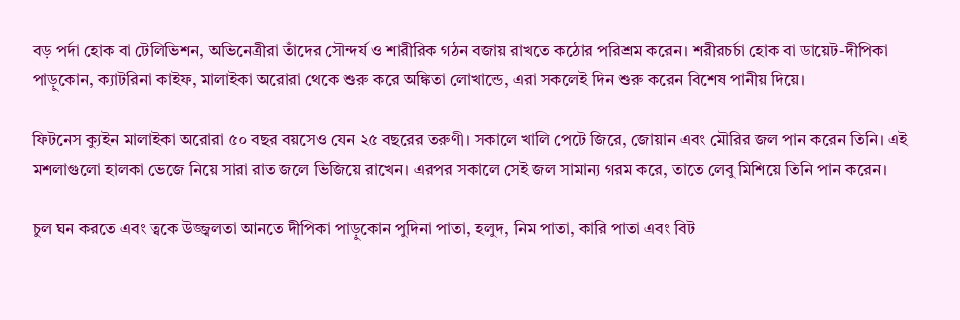বড় পর্দা হোক বা টেলিভিশন, অভিনেত্রীরা তাঁদের সৌন্দর্য ও শারীরিক গঠন বজায় রাখতে কঠোর পরিশ্রম করেন। শরীরচর্চা হোক বা ডায়েট-দীপিকা পাড়ুকোন, ক্যাটরিনা কাইফ, মালাইকা অরোরা থেকে শুরু করে অঙ্কিতা লোখান্ডে, এরা সকলেই দিন শুরু করেন বিশেষ পানীয় দিয়ে।

ফিটনেস ক্যুইন মালাইকা অরোরা ৫০ বছর বয়সেও যেন ২৫ বছরের তরুণী। সকালে খালি পেটে জিরে, জোয়ান এবং মৌরির জল পান করেন তিনি। এই মশলাগুলো হালকা ভেজে নিয়ে সারা রাত জলে ভিজিয়ে রাখেন। এরপর সকালে সেই জল সামান্য গরম করে, তাতে লেবু মিশিয়ে তিনি পান করেন।

চুল ঘন করতে এবং ত্বকে উজ্জ্বলতা আনতে দীপিকা পাড়ুকোন পুদিনা পাতা, হলুদ, নিম পাতা, কারি পাতা এবং বিট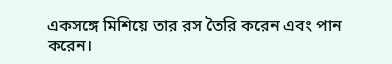একসঙ্গে মিশিয়ে তার রস তৈরি করেন এবং পান করেন।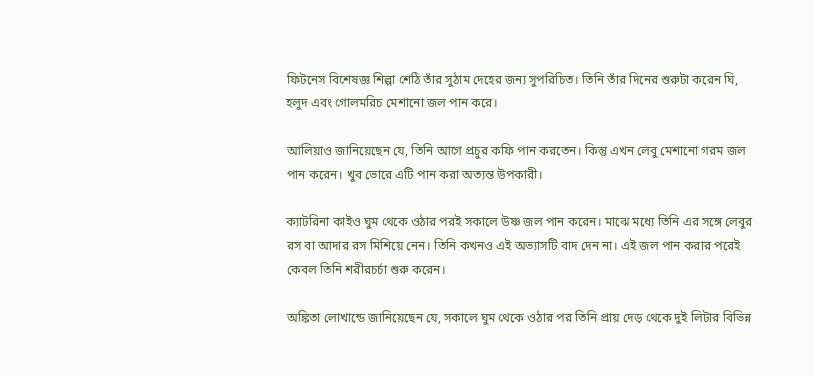ফিটনেস বিশেষজ্ঞ শিল্পা শেঠি তাঁর সুঠাম দেহের জন্য সুপরিচিত। তিনি তাঁর দিনের শুরুটা করেন ঘি, হলুদ এবং গোলমরিচ মেশানো জল পান করে।

আলিয়াও জানিয়েছেন যে, তিনি আগে প্রচুর কফি পান করতেন। কিন্তু এখন লেবু মেশানো গরম জল পান করেন। খুব ভোরে এটি পান করা অত্যন্ত উপকারী।

ক্যাটরিনা কাইও ঘুম থেকে ওঠার পরই সকালে উষ্ণ জল পান করেন। মাঝে মধ্যে তিনি এর সঙ্গে লেবুর রস বা আদার রস মিশিয়ে নেন। তিনি কখনও এই অভ্যাসটি বাদ দেন না। এই জল পান করার পরেই কেবল তিনি শরীরচর্চা শুরু করেন।

অঙ্কিতা লোখান্ডে জানিয়েছেন যে, সকালে ঘুম থেকে ওঠার পর তিনি প্রায় দেড় থেকে দুই লিটার বিভিন্ন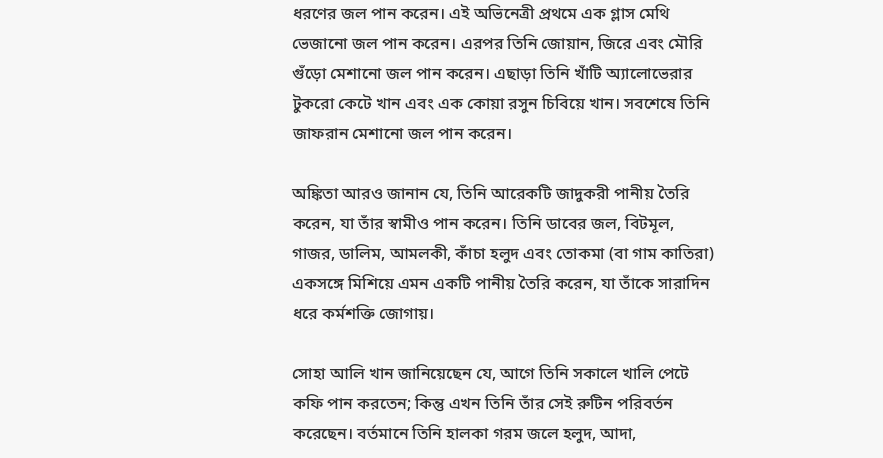ধরণের জল পান করেন। এই অভিনেত্রী প্রথমে এক গ্লাস মেথি ভেজানো জল পান করেন। এরপর তিনি জোয়ান, জিরে এবং মৌরি গুঁড়ো মেশানো জল পান করেন। এছাড়া তিনি খাঁটি অ্যালোভেরার টুকরো কেটে খান এবং এক কোয়া রসুন চিবিয়ে খান। সবশেষে তিনি জাফরান মেশানো জল পান করেন।

অঙ্কিতা আরও জানান যে, তিনি আরেকটি জাদুকরী পানীয় তৈরি করেন, যা তাঁর স্বামীও পান করেন। তিনি ডাবের জল, বিটমূল, গাজর, ডালিম, আমলকী, কাঁচা হলুদ এবং তোকমা (বা গাম কাতিরা) একসঙ্গে মিশিয়ে এমন একটি পানীয় তৈরি করেন, যা তাঁকে সারাদিন ধরে কর্মশক্তি জোগায়।

সোহা আলি খান জানিয়েছেন যে, আগে তিনি সকালে খালি পেটে কফি পান করতেন; কিন্তু এখন তিনি তাঁর সেই রুটিন পরিবর্তন করেছেন। বর্তমানে তিনি হালকা গরম জলে হলুদ, আদা,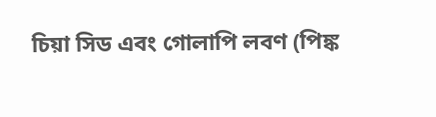চিয়া সিড এবং গোলাপি লবণ (পিঙ্ক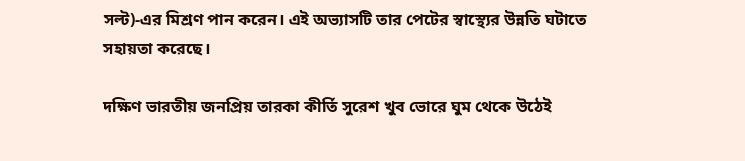সল্ট)-এর মিশ্রণ পান করেন। এই অভ্যাসটি তার পেটের স্বাস্থ্যের উন্নতি ঘটাতে সহায়তা করেছে।

দক্ষিণ ভারতীয় জনপ্রিয় তারকা কীর্তি সুরেশ খুব ভোরে ঘুম থেকে উঠেই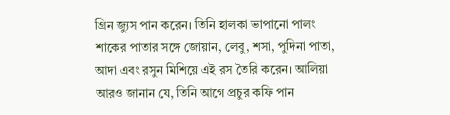গ্রিন জ্যুস পান করেন। তিনি হালকা ভাপানো পালং শাকের পাতার সঙ্গে জোয়ান, লেবু, শসা, পুদিনা পাতা, আদা এবং রসুন মিশিয়ে এই রস তৈরি করেন। আলিয়া আরও জানান যে, তিনি আগে প্রচুর কফি পান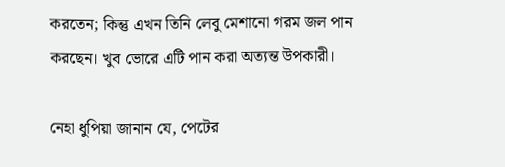করতেন; কিন্তু এখন তিনি লেবু মেশানো গরম জল পান করছেন। খুব ভোরে এটি পান করা অত্যন্ত উপকারী।

নেহা ধুপিয়া জানান যে, পেটের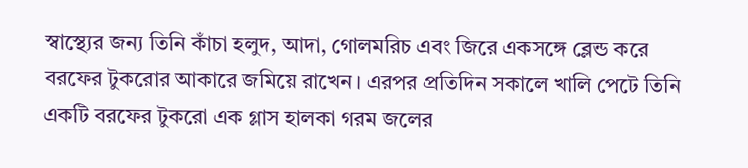স্বাস্থ্যের জন্য তিনি কাঁচা হলুদ, আদা, গোলমরিচ এবং জিরে একসঙ্গে ব্লেন্ড করে বরফের টুকরোর আকারে জমিয়ে রাখেন। এরপর প্রতিদিন সকালে খালি পেটে তিনি একটি বরফের টুকরো এক গ্লাস হালকা গরম জলের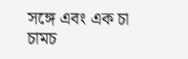সঙ্গে এবং এক চা চামচ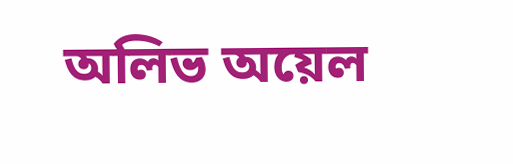অলিভ অয়েল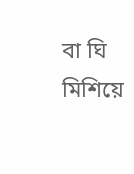বা ঘি মিশিয়ে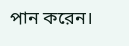পান করেন।